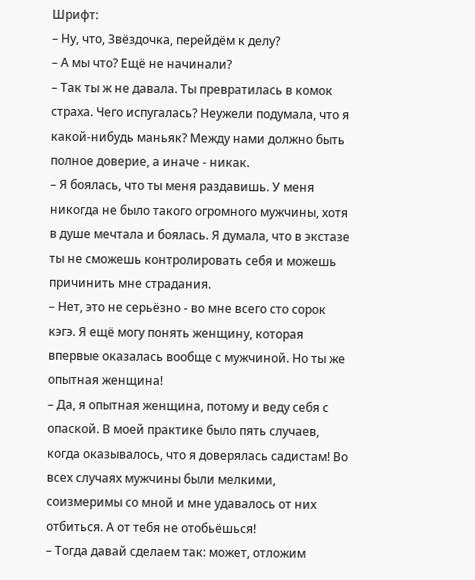Шрифт:
– Ну, что, Звёздочка, перейдём к делу?
– А мы что? Ещё не начинали?
– Так ты ж не давала. Ты превратилась в комок страха. Чего испугалась? Неужели подумала, что я какой-нибудь маньяк? Между нами должно быть полное доверие, а иначе - никак.
– Я боялась, что ты меня раздавишь. У меня никогда не было такого огромного мужчины, хотя в душе мечтала и боялась. Я думала, что в экстазе ты не сможешь контролировать себя и можешь причинить мне страдания.
– Нет, это не серьёзно - во мне всего сто сорок кэгэ. Я ещё могу понять женщину, которая впервые оказалась вообще с мужчиной. Но ты же опытная женщина!
– Да, я опытная женщина, потому и веду себя с опаской. В моей практике было пять случаев, когда оказывалось, что я доверялась садистам! Во всех случаях мужчины были мелкими, соизмеримы со мной и мне удавалось от них отбиться. А от тебя не отобьёшься!
– Тогда давай сделаем так: может, отложим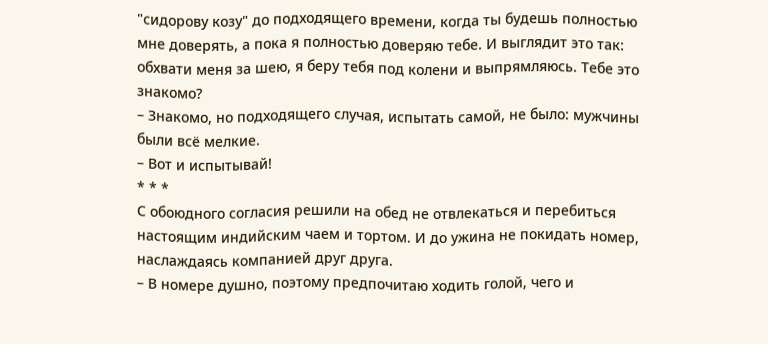"сидорову козу" до подходящего времени, когда ты будешь полностью мне доверять, а пока я полностью доверяю тебе. И выглядит это так: обхвати меня за шею, я беру тебя под колени и выпрямляюсь. Тебе это знакомо?
– Знакомо, но подходящего случая, испытать самой, не было: мужчины были всё мелкие.
– Вот и испытывай!
* * *
С обоюдного согласия решили на обед не отвлекаться и перебиться настоящим индийским чаем и тортом. И до ужина не покидать номер, наслаждаясь компанией друг друга.
– В номере душно, поэтому предпочитаю ходить голой, чего и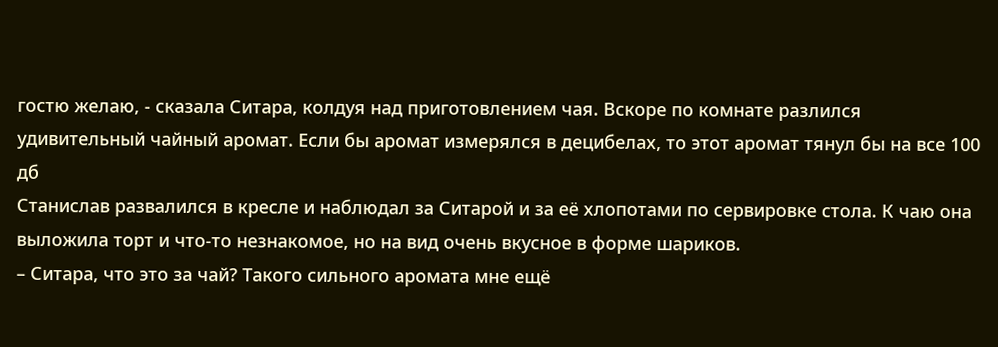гостю желаю, - сказала Ситара, колдуя над приготовлением чая. Вскоре по комнате разлился удивительный чайный аромат. Если бы аромат измерялся в децибелах, то этот аромат тянул бы на все 100 дб
Станислав развалился в кресле и наблюдал за Ситарой и за её хлопотами по сервировке стола. К чаю она выложила торт и что-то незнакомое, но на вид очень вкусное в форме шариков.
– Ситара, что это за чай? Такого сильного аромата мне ещё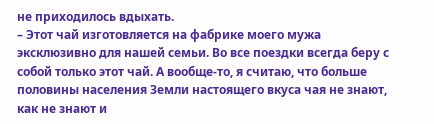не приходилось вдыхать.
– Этот чай изготовляется на фабрике моего мужа эксклюзивно для нашей семьи. Во все поездки всегда беру с собой только этот чай. А вообще-то, я считаю, что больше половины населения Земли настоящего вкуса чая не знают, как не знают и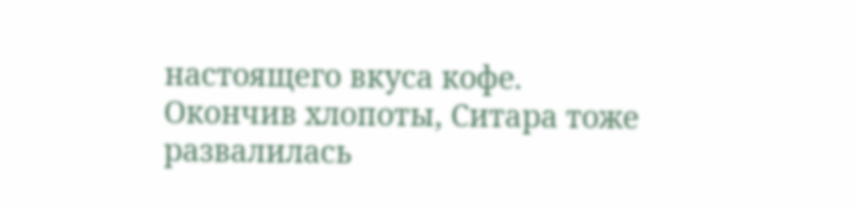настоящего вкуса кофе.
Окончив хлопоты, Ситара тоже развалилась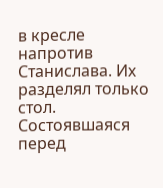в кресле напротив Станислава. Их разделял только стол.
Состоявшаяся перед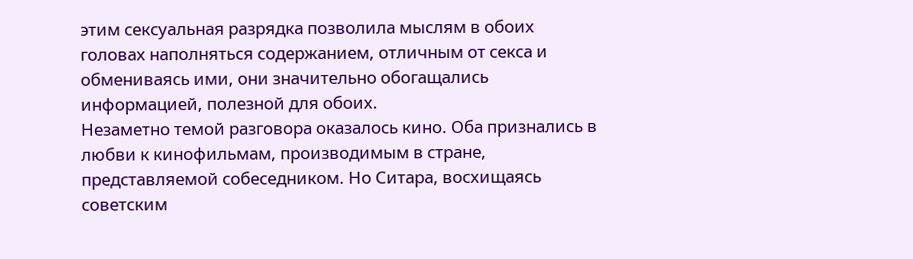этим сексуальная разрядка позволила мыслям в обоих головах наполняться содержанием, отличным от секса и обмениваясь ими, они значительно обогащались информацией, полезной для обоих.
Незаметно темой разговора оказалось кино. Оба признались в любви к кинофильмам, производимым в стране, представляемой собеседником. Но Ситара, восхищаясь советским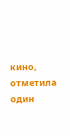кино, отметила один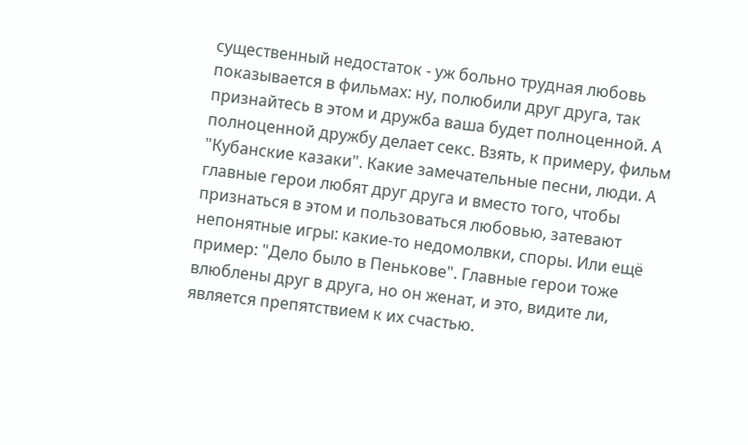существенный недостаток - уж больно трудная любовь показывается в фильмах: ну, полюбили друг друга, так признайтесь в этом и дружба ваша будет полноценной. А полноценной дружбу делает секс. Взять, к примеру, фильм "Кубанские казаки". Какие замечательные песни, люди. А главные герои любят друг друга и вместо того, чтобы признаться в этом и пользоваться любовью, затевают непонятные игры: какие-то недомолвки, споры. Или ещё пример: "Дело было в Пенькове". Главные герои тоже влюблены друг в друга, но он женат, и это, видите ли, является препятствием к их счастью.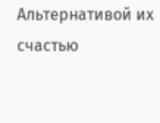Альтернативой их счастью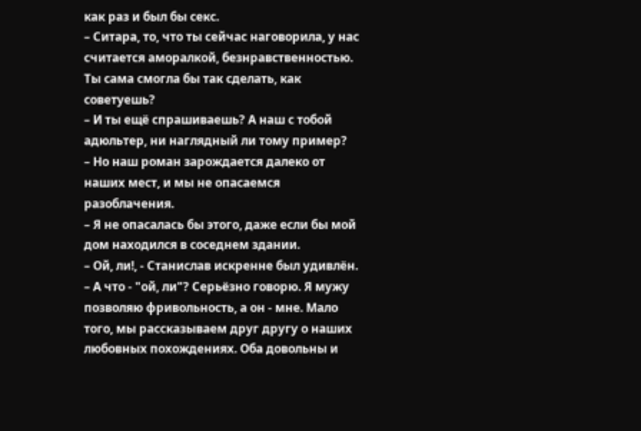как раз и был бы секс.
– Ситара, то, что ты сейчас наговорила, у нас считается аморалкой, безнравственностью. Ты сама смогла бы так сделать, как советуешь?
– И ты ещё спрашиваешь? А наш с тобой адюльтер, ни наглядный ли тому пример?
– Но наш роман зарождается далеко от наших мест, и мы не опасаемся разоблачения.
– Я не опасалась бы этого, даже если бы мой дом находился в соседнем здании.
– Ой, ли!, - Станислав искренне был удивлён.
– А что - "ой, ли"? Серьёзно говорю. Я мужу позволяю фривольность, а он - мне. Мало того, мы рассказываем друг другу о наших любовных похождениях. Оба довольны и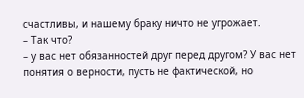счастливы, и нашему браку ничто не угрожает.
– Так что?
– у вас нет обязанностей друг перед другом? У вас нет понятия о верности, пусть не фактической, но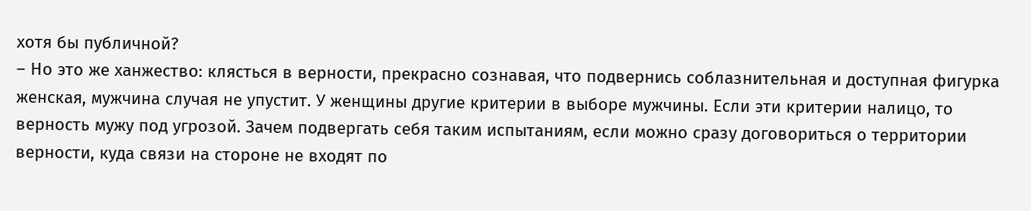хотя бы публичной?
– Но это же ханжество: клясться в верности, прекрасно сознавая, что подвернись соблазнительная и доступная фигурка женская, мужчина случая не упустит. У женщины другие критерии в выборе мужчины. Если эти критерии налицо, то верность мужу под угрозой. Зачем подвергать себя таким испытаниям, если можно сразу договориться о территории верности, куда связи на стороне не входят по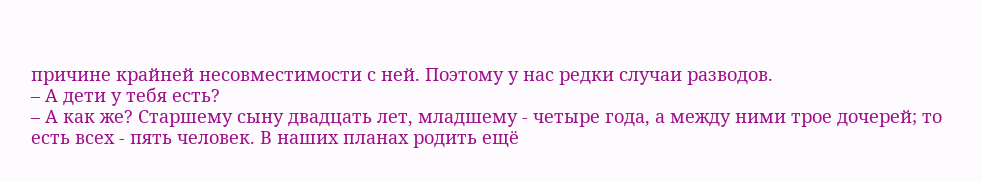причине крайней несовместимости с ней. Поэтому у нас редки случаи разводов.
– А дети у тебя есть?
– А как же? Старшему сыну двадцать лет, младшему - четыре года, а между ними трое дочерей; то есть всех - пять человек. В наших планах родить ещё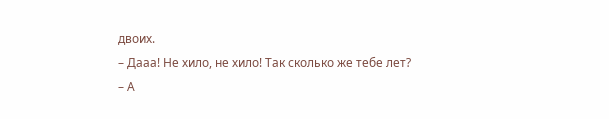двоих.
– Дааа! Не хило, не хило! Так сколько же тебе лет?
– А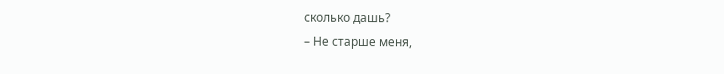сколько дашь?
– Не старше меня,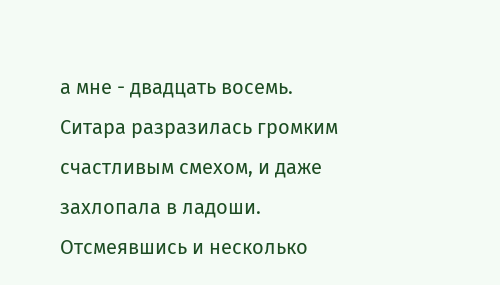а мне - двадцать восемь.
Ситара разразилась громким счастливым смехом, и даже захлопала в ладоши. Отсмеявшись и несколько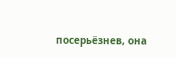посерьёзнев, она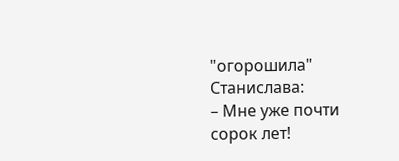"огорошила" Станислава:
– Мне уже почти сорок лет!